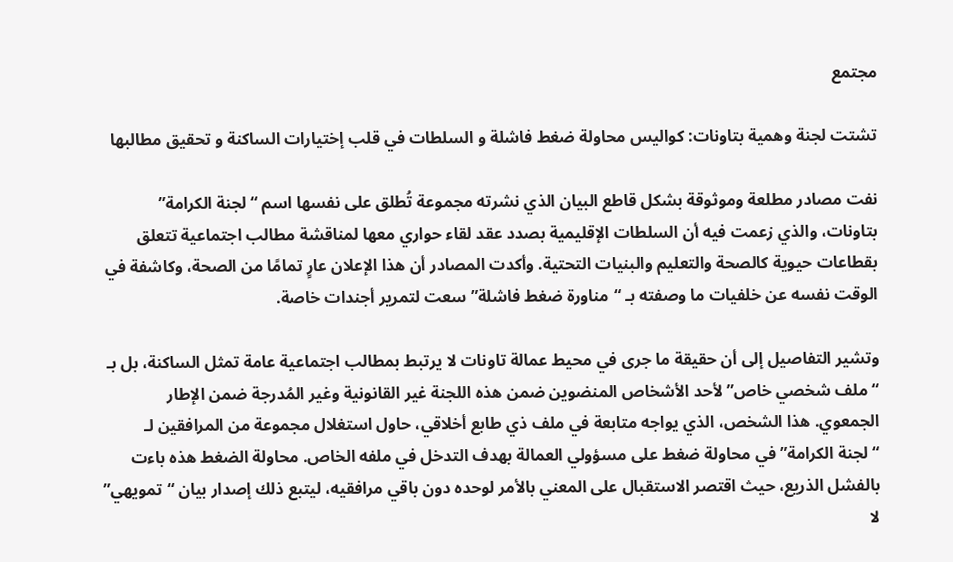مجتمع

تشتت لجنة وهمية بتاونات: كواليس محاولة ضغط فاشلة و السلطات في قلب إختيارات الساكنة و تحقيق مطالبها

نفت مصادر مطلعة وموثوقة بشكل قاطع البيان الذي نشرته مجموعة تُطلق على نفسها اسم “لجنة الكرامة” بتاونات، والذي زعمت فيه أن السلطات الإقليمية بصدد عقد لقاء حواري معها لمناقشة مطالب اجتماعية تتعلق بقطاعات حيوية كالصحة والتعليم والبنيات التحتية. وأكدت المصادر أن هذا الإعلان عارٍ تمامًا من الصحة، وكاشفة في الوقت نفسه عن خلفيات ما وصفته بـ “مناورة ضغط فاشلة” سعت لتمرير أجندات خاصة.

وتشير التفاصيل إلى أن حقيقة ما جرى في محيط عمالة تاونات لا يرتبط بمطالب اجتماعية عامة تمثل الساكنة، بل بـ “ملف شخصي خاص” لأحد الأشخاص المنضوين ضمن هذه اللجنة غير القانونية وغير المُدرجة ضمن الإطار الجمعوي. هذا الشخص، الذي يواجه متابعة في ملف ذي طابع أخلاقي، حاول استغلال مجموعة من المرافقين لـ “لجنة الكرامة” في محاولة ضغط على مسؤولي العمالة بهدف التدخل في ملفه الخاص. محاولة الضغط هذه باءت بالفشل الذريع، حيث اقتصر الاستقبال على المعني بالأمر لوحده دون باقي مرافقيه، ليتبع ذلك إصدار بيان “تمويهي” لا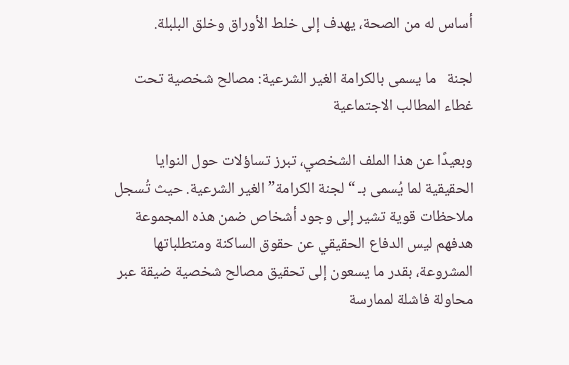أساس له من الصحة، يهدف إلى خلط الأوراق وخلق البلبلة.

لجنة   ما يسمى بالكرامة الغير الشرعية: مصالح شخصية تحت غطاء المطالب الاجتماعية

وبعيدًا عن هذا الملف الشخصي، تبرز تساؤلات حول النوايا الحقيقية لما يُسمى بـ “لجنة الكرامة” الغير الشرعية. حيث تُسجل ملاحظات قوية تشير إلى وجود أشخاص ضمن هذه المجموعة هدفهم ليس الدفاع الحقيقي عن حقوق الساكنة ومتطلباتها المشروعة، بقدر ما يسعون إلى تحقيق مصالح شخصية ضيقة عبر محاولة فاشلة لممارسة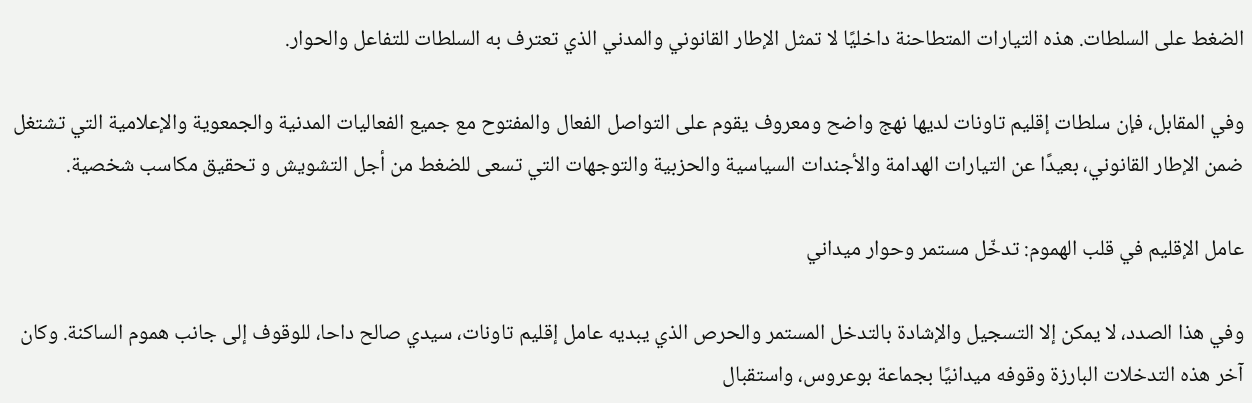الضغط على السلطات. هذه التيارات المتطاحنة داخليًا لا تمثل الإطار القانوني والمدني الذي تعترف به السلطات للتفاعل والحوار.

وفي المقابل، فإن سلطات إقليم تاونات لديها نهج واضح ومعروف يقوم على التواصل الفعال والمفتوح مع جميع الفعاليات المدنية والجمعوية والإعلامية التي تشتغل ضمن الإطار القانوني، بعيدًا عن التيارات الهدامة والأجندات السياسية والحزبية والتوجهات التي تسعى للضغط من أجل التشويش و تحقيق مكاسب شخصية.

عامل الإقليم في قلب الهموم: تدخّل مستمر وحوار ميداني

وفي هذا الصدد، لا يمكن إلا التسجيل والإشادة بالتدخل المستمر والحرص الذي يبديه عامل إقليم تاونات، سيدي صالح داحا، للوقوف إلى جانب هموم الساكنة. وكان آخر هذه التدخلات البارزة وقوفه ميدانيًا بجماعة بوعروس، واستقبال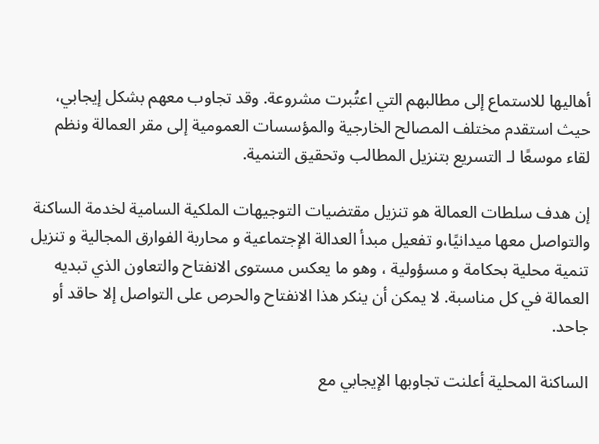أهاليها للاستماع إلى مطالبهم التي اعتُبرت مشروعة. وقد تجاوب معهم بشكل إيجابي، حيث استقدم مختلف المصالح الخارجية والمؤسسات العمومية إلى مقر العمالة ونظم لقاء موسعًا لـ التسريع بتنزيل المطالب وتحقيق التنمية.

إن هدف سلطات العمالة هو تنزيل مقتضيات التوجيهات الملكية السامية لخدمة الساكنة والتواصل معها ميدانيًا،و تفعيل مبدأ العدالة الإجتماعية و محاربة الفوارق المجالية و تنزيل تنمية محلية بحكامة و مسؤولية ، وهو ما يعكس مستوى الانفتاح والتعاون الذي تبديه العمالة في كل مناسبة. لا يمكن أن ينكر هذا الانفتاح والحرص على التواصل إلا حاقد أو جاحد.

الساكنة المحلية أعلنت تجاوبها الإيجابي مع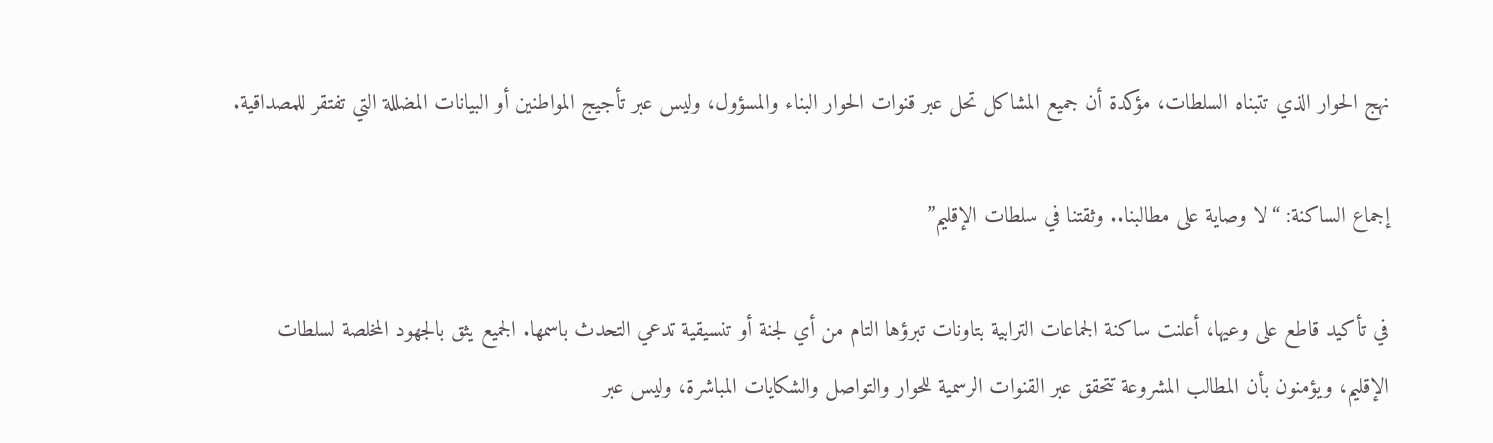نهج الحوار الذي تتبناه السلطات، مؤكدة أن جميع المشاكل تحل عبر قنوات الحوار البناء والمسؤول، وليس عبر تأجيج المواطنين أو البيانات المضللة التي تفتقر للمصداقية.

إجماع الساكنة: “لا وصاية على مطالبنا.. وثقتنا في سلطات الإقليم”

في تأكيد قاطع على وعيها، أعلنت ساكنة الجماعات الترابية بتاونات تبرؤها التام من أي لجنة أو تنسيقية تدعي التحدث باسمها. الجميع يثق بالجهود المخلصة لسلطات الإقليم، ويؤمنون بأن المطالب المشروعة تتحقق عبر القنوات الرسمية للحوار والتواصل والشكايات المباشرة، وليس عبر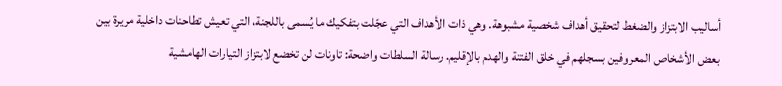أساليب الابتزاز والضغط لتحقيق أهداف شخصية مشبوهة. وهي ذات الأهداف التي عجّلت بتفكيك ما يُسمى باللجنة، التي تعيش تطاحنات داخلية مريرة بين بعض الأشخاص المعروفين بسجلهم في خلق الفتنة والهدم بالإقليم. رسالة السلطات واضحة: تاونات لن تخضع لابتزاز التيارات الهامشية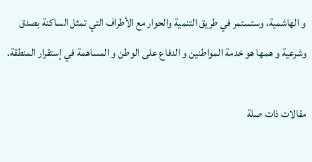و الهاشمية، وستستمر في طريق التنمية والحوار مع الأطراف التي تمثل الساكنة بصدق وشرعية و همها هو خدمة المواطنين و الدفاع على الوطن و المساهمة في إستقرار المنطقة.

مقالات ذات صلة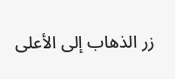زر الذهاب إلى الأعلى